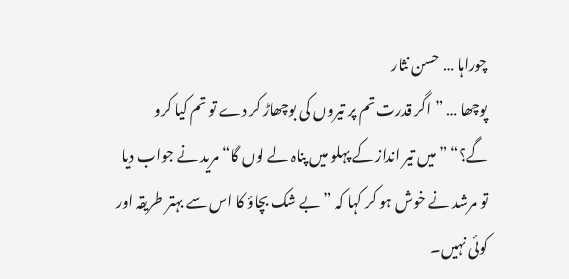چوراہا … حسن نثار
پوچھا … ”اگر قدرت تم پر تیروں کی بوچھاڑ کر دے تو تم کیا کرو گے؟“ ”میں تیر انداز کے پہلو میں پناہ لے لوں گا“ مرید نے جواب دیا تو مرشد نے خوش ہو کر کہا کہ ”بے شک بچاؤ کا اس سے بہتر طریقہ اور کوئی نہیں۔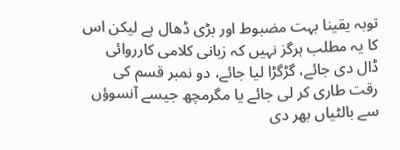توبہ یقینا بہت مضبوط اور بڑی ڈھال ہے لیکن اس کا یہ مطلب ہرگز نہیں کہ زبانی کلامی کارروائی ڈال دی جائے، گڑگڑا لیا جائے، دو نمبر قسم کی رقت طاری کر لی جائے یا مگرمچھ جیسے آنسوؤں سے بالٹیاں بھر دی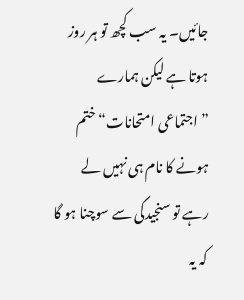جائیں۔ یہ سب کچھ تو ہر روز ہوتا ہے لیکن ہمارے ”اجتماعی امتحانات“ ختم ہونے کا نام ہی نہیں لے رہے تو سنجیدگی سے سوچنا ہو گا کہ یہ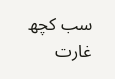سب کچھ غارت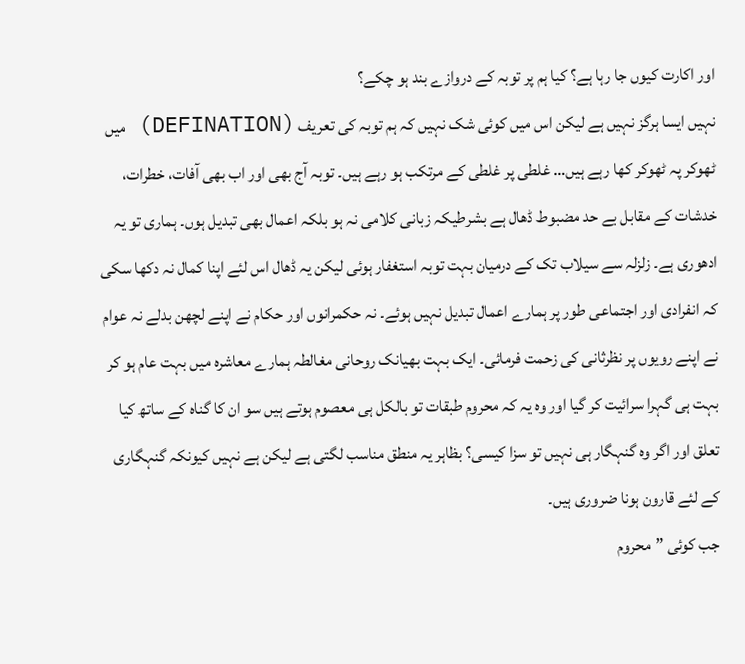اور اکارت کیوں جا رہا ہے؟ کیا ہم پر توبہ کے دروازے بند ہو چکے؟
نہیں ایسا ہرگز نہیں ہے لیکن اس میں کوئی شک نہیں کہ ہم توبہ کی تعریف (DEFINATION) میں ٹھوکر پہ ٹھوکر کھا رہے ہیں… غلطی پر غلطی کے مرتکب ہو رہے ہیں۔ توبہ آج بھی اور اب بھی آفات، خطرات، خدشات کے مقابل بے حد مضبوط ڈھال ہے بشرطیکہ زبانی کلامی نہ ہو بلکہ اعمال بھی تبدیل ہوں۔ ہماری تو یہ ادھوری ہے۔ زلزلہ سے سیلاب تک کے درمیان بہت توبہ استغفار ہوئی لیکن یہ ڈھال اس لئے اپنا کمال نہ دکھا سکی کہ انفرادی اور اجتماعی طور پر ہمارے اعمال تبدیل نہیں ہوئے۔ نہ حکمرانوں اور حکام نے اپنے لچھن بدلے نہ عوام نے اپنے رویوں پر نظرثانی کی زحمت فرمائی۔ ایک بہت بھیانک روحانی مغالطہ ہمارے معاشرہ میں بہت عام ہو کر بہت ہی گہرا سرائیت کر گیا اور وہ یہ کہ محروم طبقات تو بالکل ہی معصوم ہوتے ہیں سو ان کا گناہ کے ساتھ کیا تعلق اور اگر وہ گنہگار ہی نہیں تو سزا کیسی؟ بظاہر یہ منطق مناسب لگتی ہے لیکن ہے نہیں کیونکہ گنہگاری کے لئے قارون ہونا ضروری ہیں۔
جب کوئی ”محروم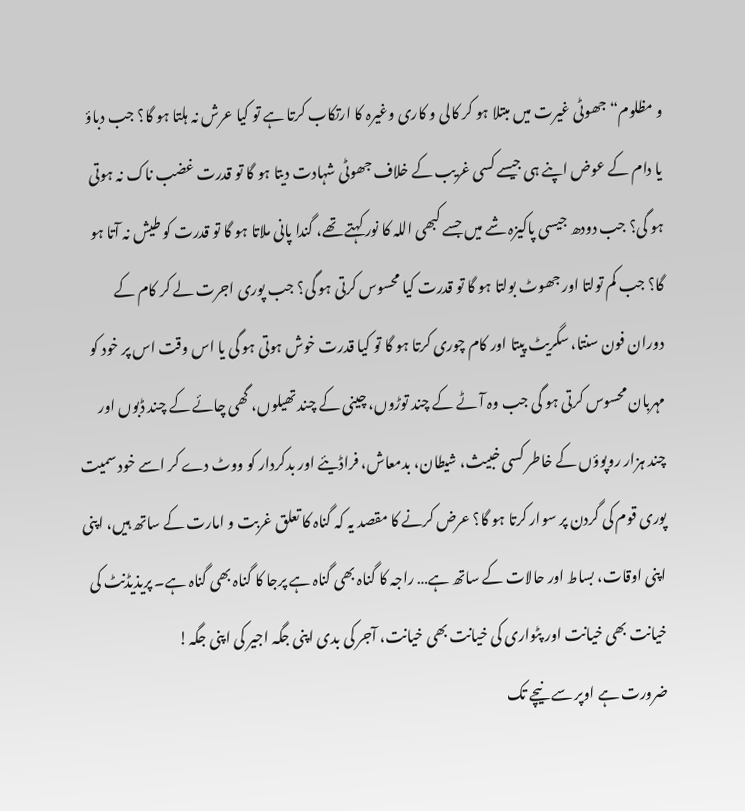و مظلوم“ جھوٹی غیرت میں مبتلا ہو کر کالی و کاری وغیرہ کا ارتکاب کرتا ہے تو کیا عرش نہ ہلتا ہو گا؟ جب دباؤ یا دام کے عوض اپنے ہی جیسے کسی غریب کے خلاف جھوٹی شہادت دیتا ہو گا تو قدرت غضب ناک نہ ہوتی ہو گی؟ جب دودھ جیسی پاکیزہ شے میں جسے کبھی اللہ کا نور کہتے تھے، گندا پانی ملاتا ہو گا تو قدرت کو طیش نہ آتا ہو گا؟ جب کم تولتا اور جھوٹ بولتا ہو گا تو قدرت کیا محسوس کرتی ہو گی؟ جب پوری اجرت لے کر کام کے دوران فون سنتا، سگریٹ پیتا اور کام چوری کرتا ہو گا تو کیا قدرت خوش ہوتی ہو گی یا اس وقت اس پر خود کو مہربان محسوس کرتی ہو گی جب وہ آٹے کے چند توڑوں، چینی کے چند تھیلوں، گھی چائے کے چند ڈبوں اور چند ہزار روپوؤں کے خاطر کسی خبیث، شیطان، بدمعاش، فراڈیئے اور بدکردار کو ووٹ دے کر اسے خود سمیت پوری قوم کی گردن پر سوار کرتا ہو گا؟ عرض کرنے کا مقصد یہ کہ گناہ کا تعلق غربت و امارت کے ساتھ ہیں، اپنی اپنی اوقات، بساط اور حالات کے ساتھ ہے… راجہ کا گناہ بھی گناہ ہے پرجا کا گناہ بھی گناہ ہے۔ پریذیڈنٹ کی خیانت بھی خیانت اور پٹواری کی خیانت بھی خیانت، آجر کی بدی اپنی جگہ اجیر کی اپنی جگہ!
ضرورت ہے اوپر سے نیچے تک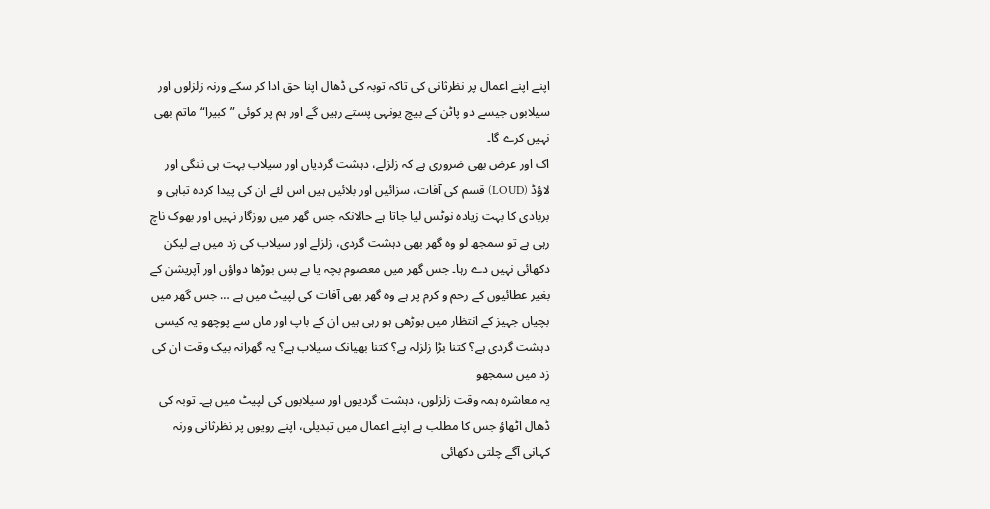اپنے اپنے اعمال پر نظرثانی کی تاکہ توبہ کی ڈھال اپنا حق ادا کر سکے ورنہ زلزلوں اور سیلابوں جیسے دو پاٹن کے بیچ یونہی پستے رہیں گے اور ہم پر کوئی ”کبیرا“ ماتم بھی نہیں کرے گا۔
اک اور عرض بھی ضروری ہے کہ زلزلے، دہشت گردیاں اور سیلاب بہت ہی ننگی اور لاؤڈ (LOUD) قسم کی آفات، سزائیں اور بلائیں ہیں اس لئے ان کی پیدا کردہ تباہی و بربادی کا بہت زیادہ نوٹس لیا جاتا ہے حالانکہ جس گھر میں روزگار نہیں اور بھوک ناچ رہی ہے تو سمجھ لو وہ گھر بھی دہشت گردی، زلزلے اور سیلاب کی زد میں ہے لیکن دکھائی نہیں دے رہا۔ جس گھر میں معصوم بچہ یا بے بس بوڑھا دواؤں اور آپریشن کے بغیر عطائیوں کے رحم و کرم پر ہے وہ گھر بھی آفات کی لپیٹ میں ہے … جس گھر میں بچیاں جہیز کے انتظار میں بوڑھی ہو رہی ہیں ان کے باپ اور ماں سے پوچھو یہ کیسی دہشت گردی ہے؟ کتنا بڑا زلزلہ ہے؟ کتنا بھیانک سیلاب ہے؟ یہ گھرانہ بیک وقت ان کی زد میں سمجھو
یہ معاشرہ ہمہ وقت زلزلوں، دہشت گردیوں اور سیلابوں کی لپیٹ میں ہے۔ توبہ کی ڈھال اٹھاؤ جس کا مطلب ہے اپنے اعمال میں تبدیلی، اپنے رویوں پر نظرثانی ورنہ کہانی آگے چلتی دکھائی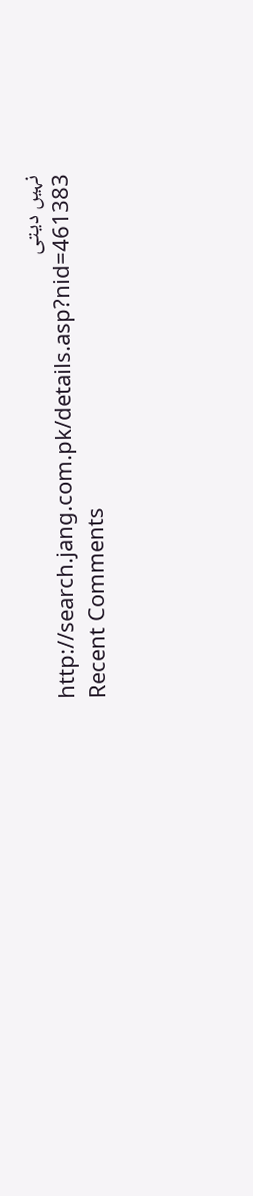نہیں دیتی
http://search.jang.com.pk/details.asp?nid=461383
Recent Comments